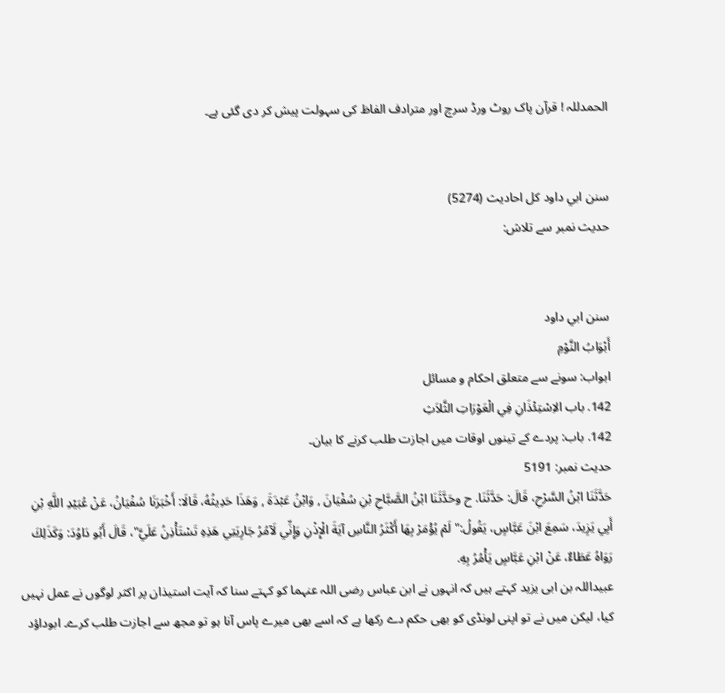الحمدللہ ! قرآن پاک روٹ ورڈ سرچ اور مترادف الفاظ کی سہولت پیش کر دی گئی ہے۔


سنن ابي داود کل احادیث (5274)
حدیث نمبر سے تلاش:


سنن ابي داود
أَبْوَابُ النَّوْمِ
ابواب: سونے سے متعلق احکام و مسائل
142. باب الاِسْتِئْذَانِ فِي الْعَوْرَاتِ الثَّلاَثِ
142. باب: پردے کے تینوں اوقات میں اجازت طلب کرنے کا بیان۔
حدیث نمبر: 5191
حَدَّثَنَا ابْنُ السَّرْحِ، قَالَ: حَدَّثَنَا. ح وحَدَّثَنَا ابْنُ الصَّبَّاحِ بْنِ سُفْيَانَ , وَابْنُ عَبْدَةَ , وَهَذَا حَدِيثُهُ، قَالَا: أَخْبَرَنَا سُفْيَانُ، عَنْ عُبَيْدِ اللَّهِ بْنِ أَبِي يَزِيدَ، سَمِعَ ابْنَ عَبَّاسٍ، يَقُولُ:" لَمْ يُؤْمَرْ بِهَا أَكْثَرُ النَّاسِ آيَةَ الْإِذْنِ وَإِنِّي لَآمُرُ جَارِيَتِي هَذِهِ تَسْتَأْذِنُ عَلَيَّ"، قَالَ أَبُو دَاوُدَ: وَكَذَلِكَ رَوَاهُ عَطَاءٌ، عَنْ ابْنِ عَبَّاسٍ يَأْمُرُ بِهِ.
عبیداللہ بن ابی یزید کہتے ہیں کہ انہوں نے ابن عباس رضی اللہ عنہما کو کہتے سنا کہ آیت استیذان پر اکثر لوگوں نے عمل نہیں کیا، لیکن میں نے تو اپنی لونڈی کو بھی حکم دے رکھا ہے کہ اسے بھی میرے پاس آنا ہو تو مجھ سے اجازت طلب کرے۔ ابوداؤد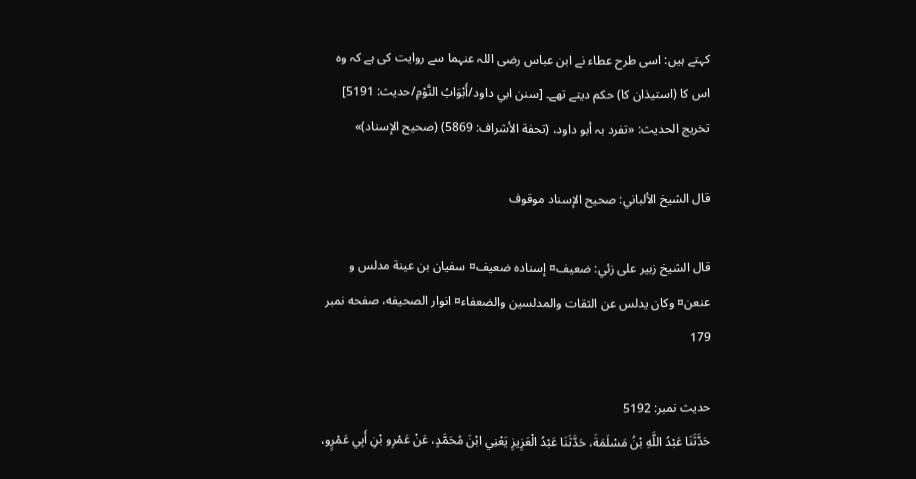کہتے ہیں: اسی طرح عطاء نے ابن عباس رضی اللہ عنہما سے روایت کی ہے کہ وہ اس کا (استیذان کا) حکم دیتے تھے۔ [سنن ابي داود/أَبْوَابُ النَّوْمِ/حدیث: 5191]
تخریج الحدیث: «تفرد بہ أبو داود، (تحفة الأشراف: 5869) (صحیح الإسناد)»

قال الشيخ الألباني: صحيح الإسناد موقوف

قال الشيخ زبير على زئي: ضعيف¤ إسناده ضعيف¤ سفيان بن عينة مدلس و عنعن¤ وكان يدلس عن الثقات والمدلسين والضعفاء¤ انوار الصحيفه، صفحه نمبر 179

حدیث نمبر: 5192
حَدَّثَنَا عَبْدُ اللَّهِ بْنُ مَسْلَمَةَ، حَدَّثَنَا عَبْدُ الْعَزِيزِ يَعْنِي ابْنَ مُحَمَّدٍ، عَنْ عَمْرِو بْنِ أَبِي عَمْرٍو،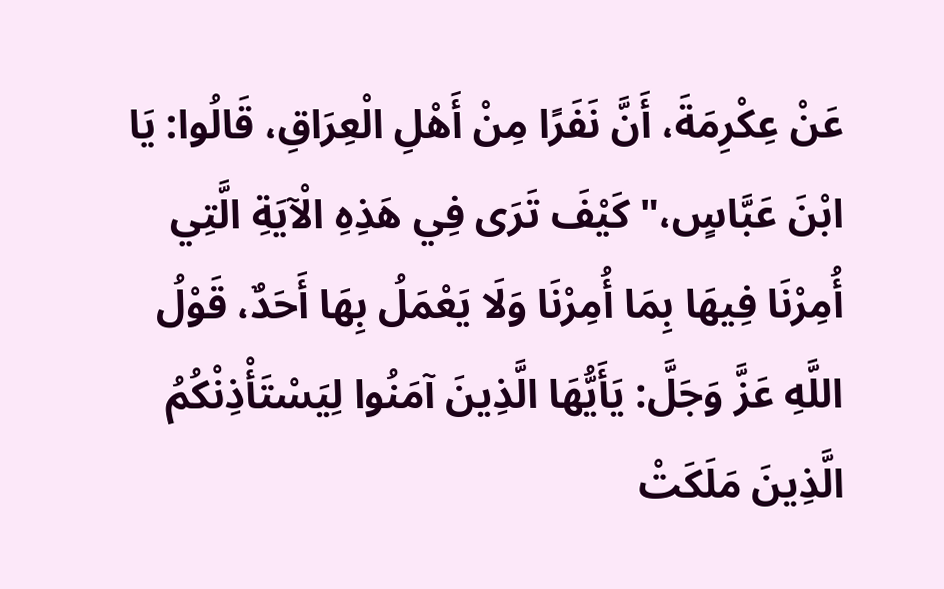عَنْ عِكْرِمَةَ، أَنَّ نَفَرًا مِنْ أَهْلِ الْعِرَاقِ، قَالُوا: يَا ابْنَ عَبَّاسٍ،" كَيْفَ تَرَى فِي هَذِهِ الْآيَةِ الَّتِي أُمِرْنَا فِيهَا بِمَا أُمِرْنَا وَلَا يَعْمَلُ بِهَا أَحَدٌ، قَوْلُ اللَّهِ عَزَّ وَجَلَّ: يَأَيُّهَا الَّذِينَ آمَنُوا لِيَسْتَأْذِنْكُمُ الَّذِينَ مَلَكَتْ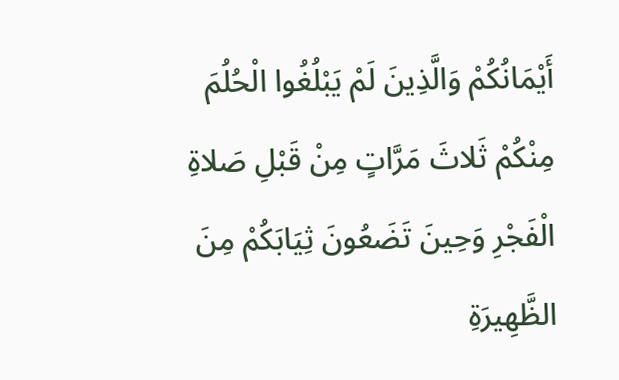أَيْمَانُكُمْ وَالَّذِينَ لَمْ يَبْلُغُوا الْحُلُمَ مِنْكُمْ ثَلاثَ مَرَّاتٍ مِنْ قَبْلِ صَلاةِ الْفَجْرِ وَحِينَ تَضَعُونَ ثِيَابَكُمْ مِنَ الظَّهِيرَةِ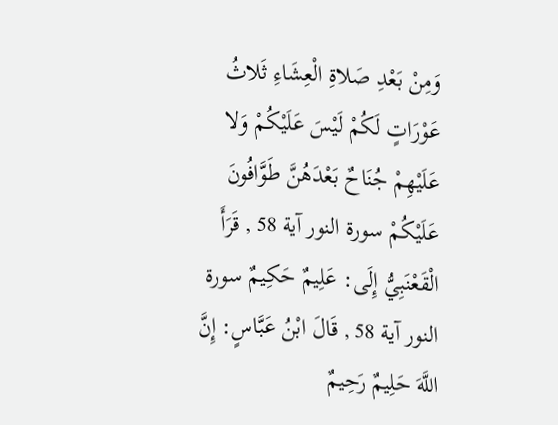وَمِنْ بَعْدِ صَلاةِ الْعِشَاءِ ثَلاثُ عَوْرَاتٍ لَكُمْ لَيْسَ عَلَيْكُمْ وَلا عَلَيْهِمْ جُنَاحٌ بَعْدَهُنَّ طَوَّافُونَ عَلَيْكُمْ سورة النور آية 58 , قَرَأَ الْقَعْنَبِيُّ إِلَى: عَلِيمٌ حَكِيمٌ سورة النور آية 58 , قَالَ ابْنُ عَبَّاسٍ: إِنَّ اللَّهَ حَلِيمٌ رَحِيمٌ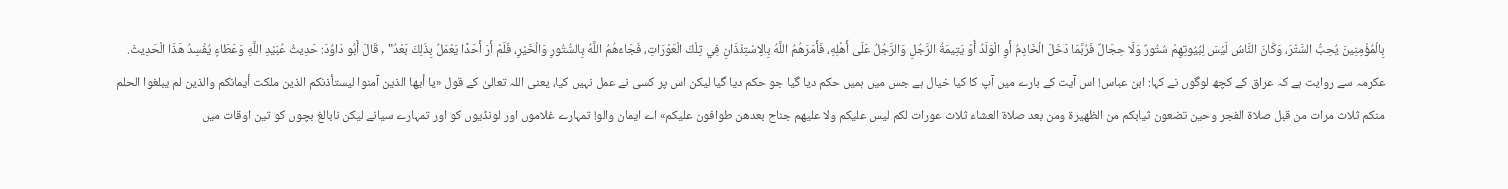بِالْمُؤْمِنِينَ يُحِبُّ السَّتْرَ، وَكَانَ النَّاسُ لَيْسَ لِبُيُوتِهِمْ سُتُورٌ وَلَا حِجَالٌ فَرُبَّمَا دَخَلَ الْخَادِمُ أَوِ الْوَلَدُ أَوْ يَتِيمَةُ الرَّجُلِ وَالرَّجُلُ عَلَى أَهْلِهِ، فَأَمَرَهُمُ اللَّهُ بِالِاسْتِئْذَانِ فِي تِلْكَ الْعَوْرَاتِ، فَجَاءَهُمُ اللَّهُ بِالسُّتُورِ وَالْخَيْرِ، فَلَمْ أَرَ أَحَدًا يَعْمَلُ بِذَلِكَ بَعْدُ" , قَالَ أَبُو دَاوُدَ: حَدِيثُ عُبَيْدِ اللَّهِ وَعَطَاءٍ يُفْسِدُ هَذَا الْحَدِيثَ.
عکرمہ سے روایت ہے کہ عراق کے کچھ لوگوں نے کہا: ابن عباس! اس آیت کے بارے میں آپ کا کیا خیال ہے جس میں ہمیں حکم دیا گیا جو حکم دیا گیا لیکن اس پر کسی نے عمل نہیں کیا، یعنی اللہ تعالیٰ کے قول «يا أيها الذين آمنوا ليستأذنكم الذين ملكت أيمانكم والذين لم يبلغوا الحلم منكم ثلاث مرات من قبل صلاة الفجر وحين تضعون ثيابكم من الظهيرة ومن بعد صلاة العشاء ثلاث عورات لكم ليس عليكم ولا عليهم جناح بعدهن طوافون عليكم» اے ایمان والو! تمہارے غلاموں اور لونڈیوں کو اور تمہارے سیانے لیکن نابالغ بچوں کو تین اوقات میں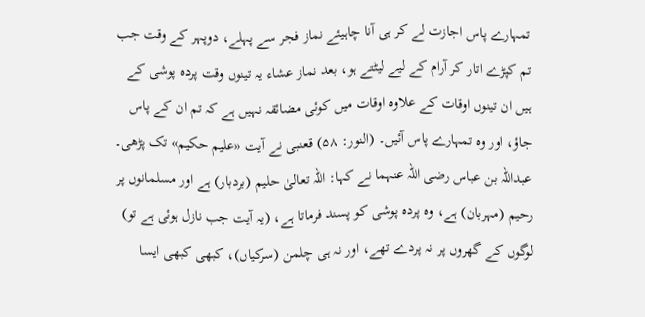تمہارے پاس اجازت لے کر ہی آنا چاہیئے نماز فجر سے پہلے، دوپہر کے وقت جب تم کپڑے اتار کر آرام کے لیے لیٹتے ہو، بعد نماز عشاء یہ تینوں وقت پردہ پوشی کے ہیں ان تینوں اوقات کے علاوہ اوقات میں کوئی مضائقہ نہیں ہے کہ تم ان کے پاس جاؤ، اور وہ تمہارے پاس آئیں۔ (النور: ۵۸) قعنبی نے آیت «عليم حكيم» تک پڑھی۔ عبداللہ بن عباس رضی اللہ عنہما نے کہا: اللہ تعالیٰ حلیم (بردبار) ہے اور مسلمانوں پر رحیم (مہربان) ہے، وہ پردہ پوشی کو پسند فرماتا ہے، (یہ آیت جب نازل ہوئی ہے تو) لوگوں کے گھروں پر نہ پردے تھے، اور نہ ہی چلمن (سرکیاں)، کبھی کبھی ایسا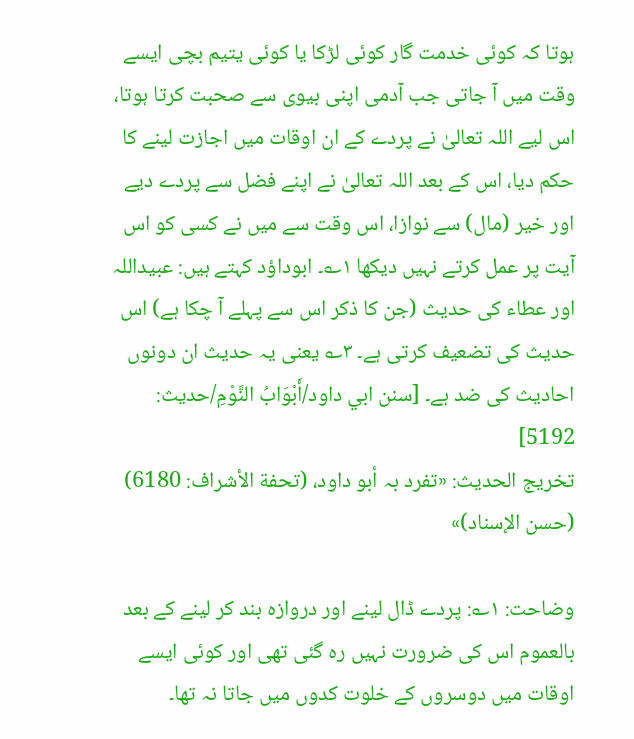ہوتا کہ کوئی خدمت گار کوئی لڑکا یا کوئی یتیم بچی ایسے وقت میں آ جاتی جب آدمی اپنی بیوی سے صحبت کرتا ہوتا، اس لیے اللہ تعالیٰ نے پردے کے ان اوقات میں اجازت لینے کا حکم دیا، اس کے بعد اللہ تعالیٰ نے اپنے فضل سے پردے دیے اور خیر (مال) سے نوازا، اس وقت سے میں نے کسی کو اس آیت پر عمل کرتے نہیں دیکھا ۱؎۔ ابوداؤد کہتے ہیں: عبیداللہ اور عطاء کی حدیث (جن کا ذکر اس سے پہلے آ چکا ہے) اس حدیث کی تضعیف کرتی ہے۔ ۳؎ یعنی یہ حدیث ان دونوں احادیث کی ضد ہے۔ [سنن ابي داود/أَبْوَابُ النَّوْمِ/حدیث: 5192]
تخریج الحدیث: «تفرد بہ أبو داود، (تحفة الأشراف: 6180) (حسن الإسناد)»

وضاحت: ۱؎: پردے ڈال لینے اور دروازہ بند کر لینے کے بعد بالعموم اس کی ضرورت نہیں رہ گئی تھی اور کوئی ایسے اوقات میں دوسروں کے خلوت کدوں میں جاتا نہ تھا۔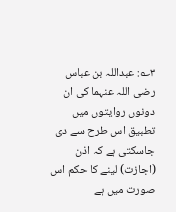۳؎: عبداللہ بن عباس رضی اللہ عنہما کی ان دونوں روایتوں میں تطبیق اس طرح سے دی جاسکتی ہے کہ اذن (اجازت) لینے کا حکم اس صورت میں ہے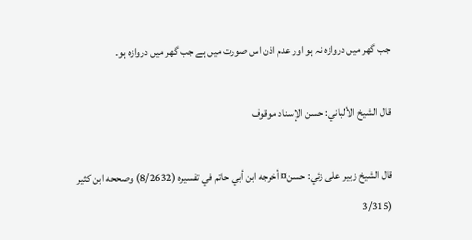جب گھر میں دروازہ نہ ہو اور عدم اذن اس صورت میں ہے جب گھر میں دروازہ ہو۔

قال الشيخ الألباني: حسن الإسناد موقوف

قال الشيخ زبير على زئي: حسن¤ أخرجه ابن أبي حاتم في تفسيره (8/2632) وصححه ابن كثير (3/315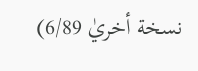نسخة أخريٰ 6/89)